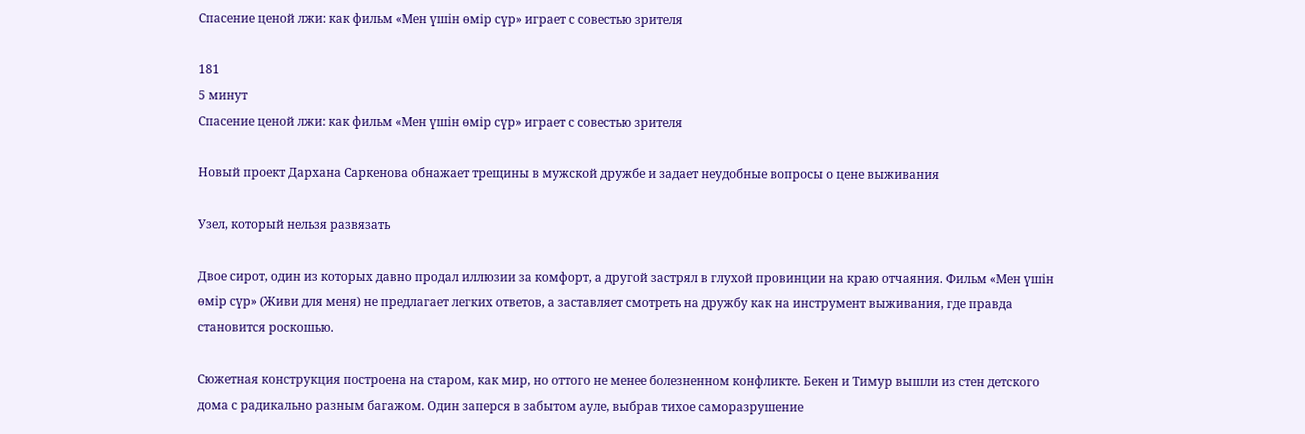Спасение ценой лжи: как фильм «Мен үшін өмір сүр» играет с совестью зрителя

181
5 минут
Спасение ценой лжи: как фильм «Мен үшін өмір сүр» играет с совестью зрителя

Новый проект Дархана Саркенова обнажает трещины в мужской дружбе и задает неудобные вопросы о цене выживания

Узел, который нельзя развязать

Двое сирот, один из которых давно продал иллюзии за комфорт, а другой застрял в глухой провинции на краю отчаяния. Фильм «Мен үшін өмір сүр» (Живи для меня) не предлагает легких ответов, а заставляет смотреть на дружбу как на инструмент выживания, где правда становится роскошью.

Сюжетная конструкция построена на старом, как мир, но оттого не менее болезненном конфликте. Бекен и Тимур вышли из стен детского дома с радикально разным багажом. Один заперся в забытом ауле, выбрав тихое саморазрушение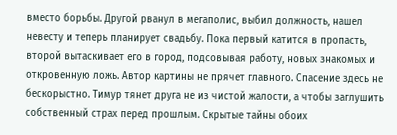вместо борьбы. Другой рванул в мегаполис, выбил должность, нашел невесту и теперь планирует свадьбу. Пока первый катится в пропасть, второй вытаскивает его в город, подсовывая работу, новых знакомых и откровенную ложь. Автор картины не прячет главного. Спасение здесь не бескорыстно. Тимур тянет друга не из чистой жалости, а чтобы заглушить собственный страх перед прошлым. Скрытые тайны обоих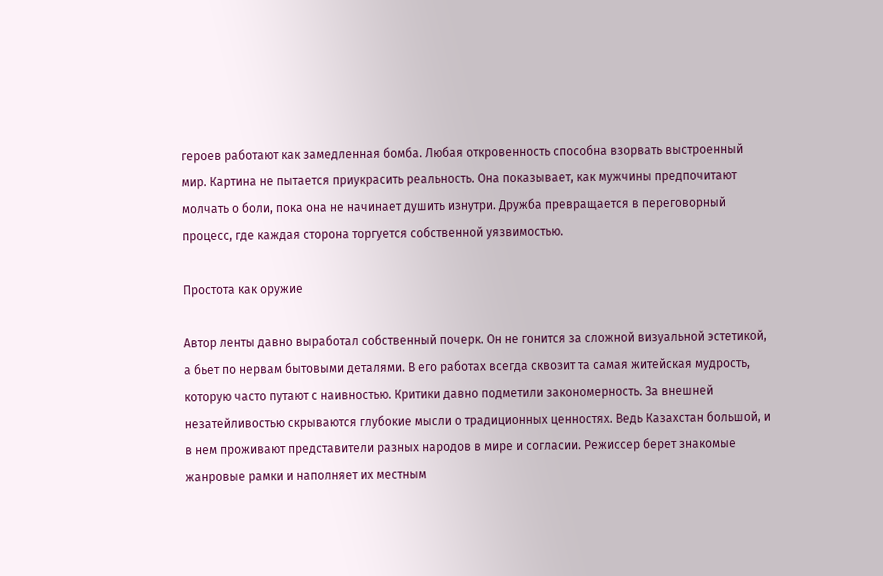героев работают как замедленная бомба. Любая откровенность способна взорвать выстроенный мир. Картина не пытается приукрасить реальность. Она показывает, как мужчины предпочитают молчать о боли, пока она не начинает душить изнутри. Дружба превращается в переговорный процесс, где каждая сторона торгуется собственной уязвимостью.

Простота как оружие

Автор ленты давно выработал собственный почерк. Он не гонится за сложной визуальной эстетикой, а бьет по нервам бытовыми деталями. В его работах всегда сквозит та самая житейская мудрость, которую часто путают с наивностью. Критики давно подметили закономерность. За внешней незатейливостью скрываются глубокие мысли о традиционных ценностях. Ведь Казахстан большой, и в нем проживают представители разных народов в мире и согласии. Режиссер берет знакомые жанровые рамки и наполняет их местным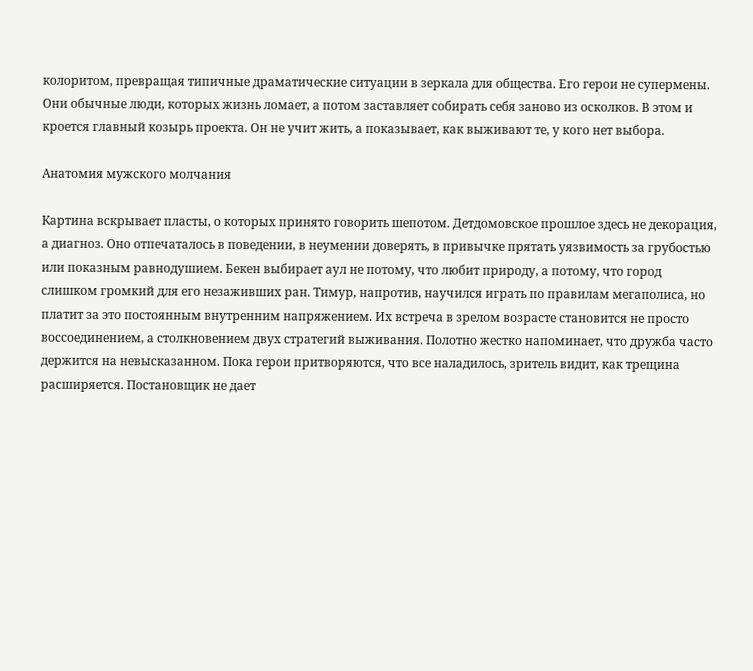колоритом, превращая типичные драматические ситуации в зеркала для общества. Его герои не супермены. Они обычные люди, которых жизнь ломает, а потом заставляет собирать себя заново из осколков. В этом и кроется главный козырь проекта. Он не учит жить, а показывает, как выживают те, у кого нет выбора.

Анатомия мужского молчания

Картина вскрывает пласты, о которых принято говорить шепотом. Детдомовское прошлое здесь не декорация, а диагноз. Оно отпечаталось в поведении, в неумении доверять, в привычке прятать уязвимость за грубостью или показным равнодушием. Бекен выбирает аул не потому, что любит природу, а потому, что город слишком громкий для его незаживших ран. Тимур, напротив, научился играть по правилам мегаполиса, но платит за это постоянным внутренним напряжением. Их встреча в зрелом возрасте становится не просто воссоединением, а столкновением двух стратегий выживания. Полотно жестко напоминает, что дружба часто держится на невысказанном. Пока герои притворяются, что все наладилось, зритель видит, как трещина расширяется. Постановщик не дает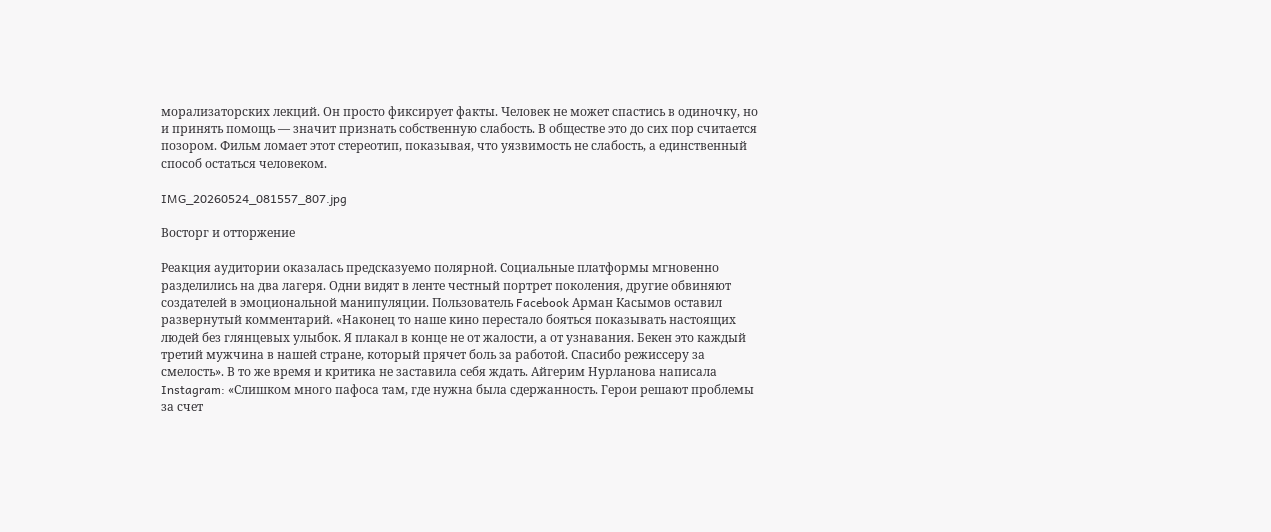морализаторских лекций. Он просто фиксирует факты. Человек не может спастись в одиночку, но и принять помощь — значит признать собственную слабость. В обществе это до сих пор считается позором. Фильм ломает этот стереотип, показывая, что уязвимость не слабость, а единственный способ остаться человеком.

IMG_20260524_081557_807.jpg

Восторг и отторжение

Реакция аудитории оказалась предсказуемо полярной. Социальные платформы мгновенно разделились на два лагеря. Одни видят в ленте честный портрет поколения, другие обвиняют создателей в эмоциональной манипуляции. Пользователь Facebook Арман Касымов оставил развернутый комментарий. «Наконец то наше кино перестало бояться показывать настоящих людей без глянцевых улыбок. Я плакал в конце не от жалости, а от узнавания. Бекен это каждый третий мужчина в нашей стране, который прячет боль за работой. Спасибо режиссеру за смелость». В то же время и критика не заставила себя ждать. Айгерим Нурланова написала Instagram: «Слишком много пафоса там, где нужна была сдержанность. Герои решают проблемы за счет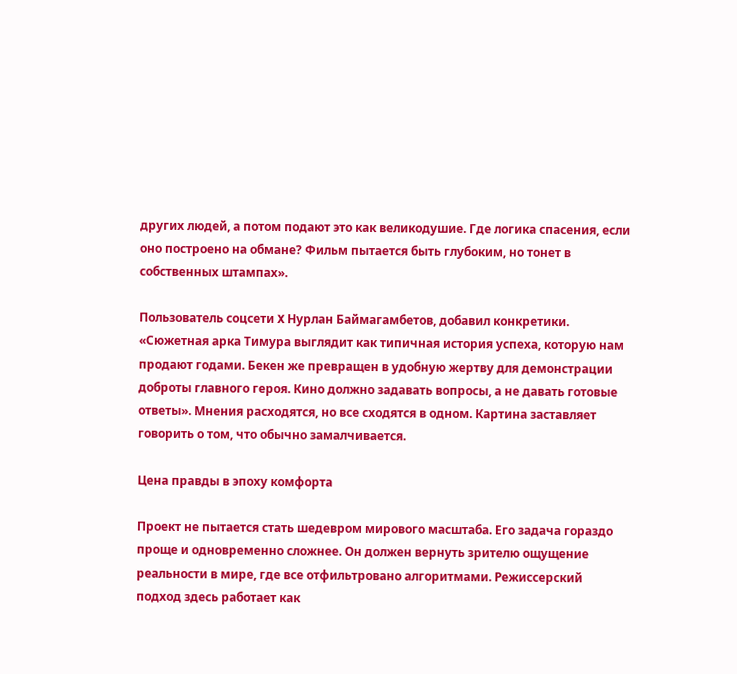других людей, а потом подают это как великодушие. Где логика спасения, если оно построено на обмане? Фильм пытается быть глубоким, но тонет в собственных штампах».

Пользователь соцсети X Нурлан Баймагамбетов, добавил конкретики. «Сюжетная арка Тимура выглядит как типичная история успеха, которую нам продают годами. Бекен же превращен в удобную жертву для демонстрации доброты главного героя. Кино должно задавать вопросы, а не давать готовые ответы». Мнения расходятся, но все сходятся в одном. Картина заставляет говорить о том, что обычно замалчивается.

Цена правды в эпоху комфорта

Проект не пытается стать шедевром мирового масштаба. Его задача гораздо проще и одновременно сложнее. Он должен вернуть зрителю ощущение реальности в мире, где все отфильтровано алгоритмами. Режиссерский подход здесь работает как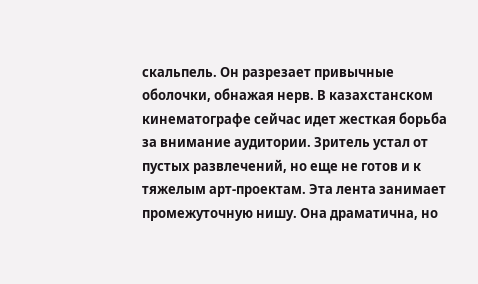скальпель. Он разрезает привычные оболочки, обнажая нерв. В казахстанском кинематографе сейчас идет жесткая борьба за внимание аудитории. Зритель устал от пустых развлечений, но еще не готов и к тяжелым арт-проектам. Эта лента занимает промежуточную нишу. Она драматична, но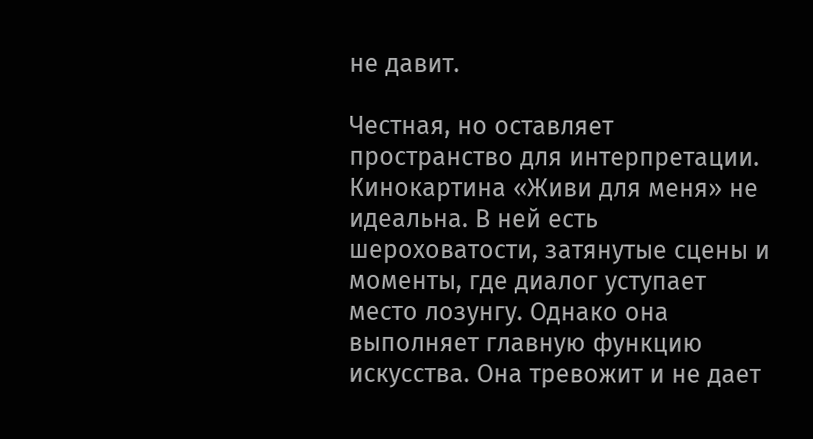не давит.

Честная, но оставляет пространство для интерпретации. Кинокартина «Живи для меня» не идеальна. В ней есть шероховатости, затянутые сцены и моменты, где диалог уступает место лозунгу. Однако она выполняет главную функцию искусства. Она тревожит и не дает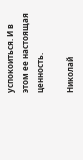успокоиться. И в этом ее настоящая ценность.

Николай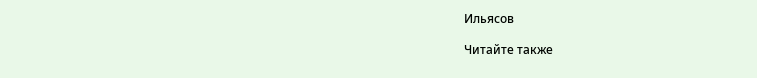Ильясов

Читайте также